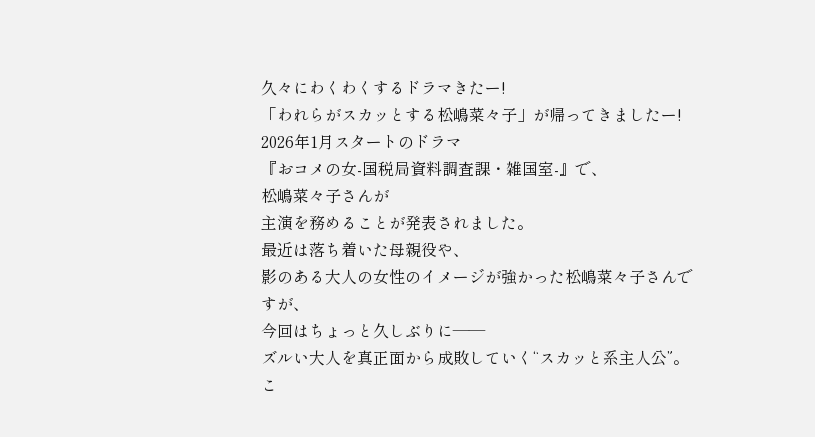久々にわくわくするドラマきたー!
「われらがスカッとする松嶋菜々子」が帰ってきましたー!
2026年1月スタートのドラマ
『おコメの女-国税局資料調査課・雑国室-』で、
松嶋菜々子さんが
主演を務めることが発表されました。
最近は落ち着いた母親役や、
影のある大人の女性のイメージが強かった松嶋菜々子さんですが、
今回はちょっと久しぶりに――
ズルい大人を真正面から成敗していく“スカッと系主人公”。
こ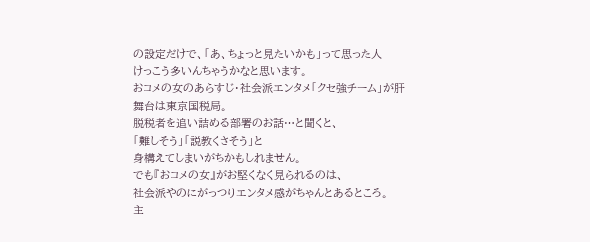の設定だけで、「あ、ちょっと見たいかも」って思った人
けっこう多いんちゃうかなと思います。
おコメの女のあらすじ・社会派エンタメ「クセ強チーム」が肝
舞台は東京国税局。
脱税者を追い詰める部署のお話…と聞くと、
「難しそう」「説教くさそう」と
身構えてしまいがちかもしれません。
でも『おコメの女』がお堅くなく見られるのは、
社会派やのにがっつりエンタメ感がちゃんとあるところ。
主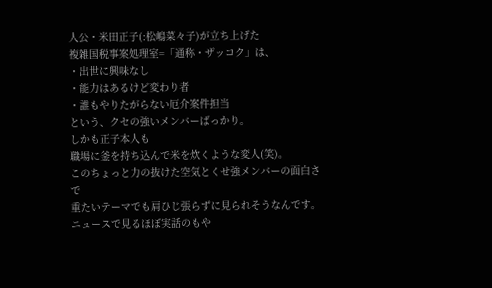人公・米田正子(:松嶋菜々子)が立ち上げた
複雑国税事案処理室=「通称・ザッコク」は、
・出世に興味なし
・能力はあるけど変わり者
・誰もやりたがらない厄介案件担当
という、クセの強いメンバーばっかり。
しかも正子本人も
職場に釜を持ち込んで米を炊くような変人(笑)。
このちょっと力の抜けた空気とくせ強メンバーの面白さで
重たいテーマでも肩ひじ張らずに見られそうなんです。
ニュースで見るほぼ実話のもや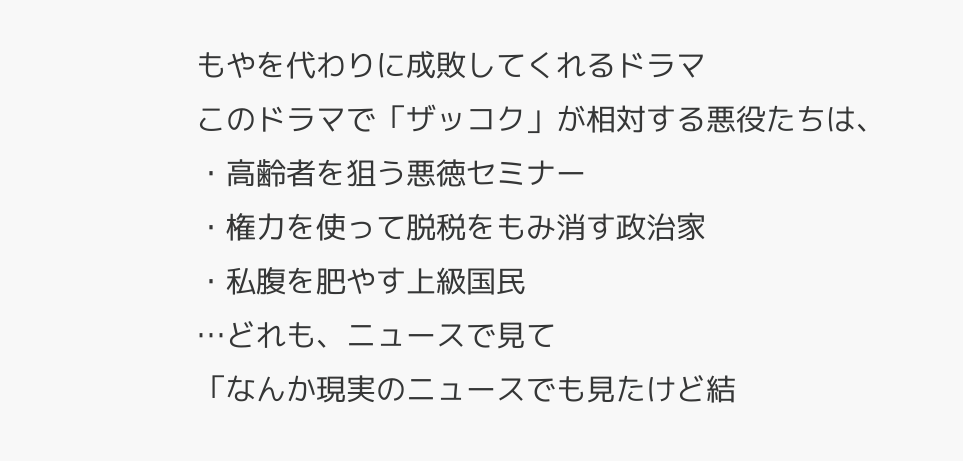もやを代わりに成敗してくれるドラマ
このドラマで「ザッコク」が相対する悪役たちは、
・高齢者を狙う悪徳セミナー
・権力を使って脱税をもみ消す政治家
・私腹を肥やす上級国民
…どれも、ニュースで見て
「なんか現実のニュースでも見たけど結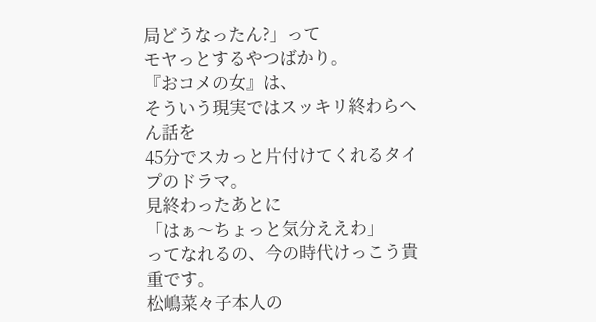局どうなったん?」って
モヤっとするやつばかり。
『おコメの女』は、
そういう現実ではスッキリ終わらへん話を
45分でスカっと片付けてくれるタイプのドラマ。
見終わったあとに
「はぁ〜ちょっと気分ええわ」
ってなれるの、今の時代けっこう貴重です。
松嶋菜々子本人の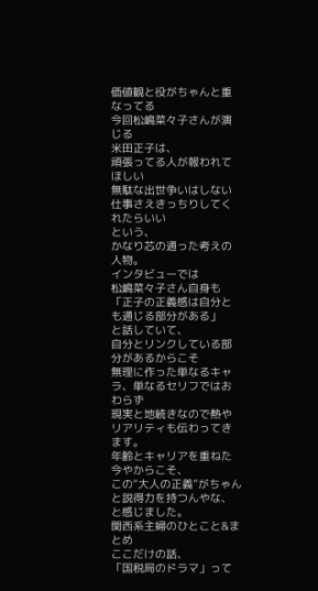価値観と役がちゃんと重なってる
今回松嶋菜々子さんが演じる
米田正子は、
頑張ってる人が報われてほしい
無駄な出世争いはしない
仕事さえきっちりしてくれたらいい
という、
かなり芯の通った考えの人物。
インタビューでは
松嶋菜々子さん自身も
「正子の正義感は自分とも通じる部分がある」
と話していて、
自分とリンクしている部分があるからこそ
無理に作った単なるキャラ、単なるセリフではおわらず
現実と地続きなので熱やリアリティも伝わってきます。
年齢とキャリアを重ねた今やからこそ、
この“大人の正義”がちゃんと説得力を持つんやな、と感じました。
関西系主婦のひとこと&まとめ
ここだけの話、
「国税局のドラマ」って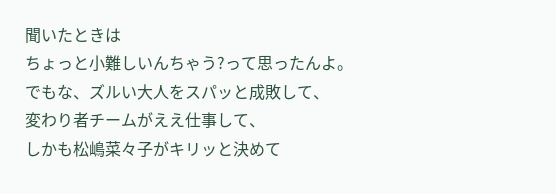聞いたときは
ちょっと小難しいんちゃう?って思ったんよ。
でもな、ズルい大人をスパッと成敗して、
変わり者チームがええ仕事して、
しかも松嶋菜々子がキリッと決めて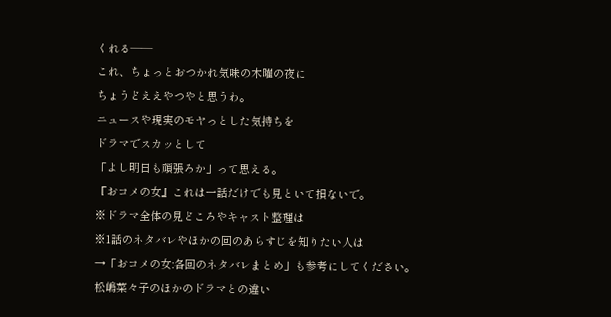くれる――
これ、ちょっとおつかれ気味の木曜の夜に
ちょうどええやつやと思うわ。
ニュースや現実のモヤっとした気持ちを
ドラマでスカッとして
「よし明日も頑張ろか」って思える。
『おコメの女』これは一話だけでも見といて損ないで。
※ドラマ全体の見どころやキャスト整理は
※1話のネタバレやほかの回のあらすじを知りたい人は
→「おコメの女:各回のネタバレまとめ」も参考にしてください。
松嶋菜々子のほかのドラマとの違い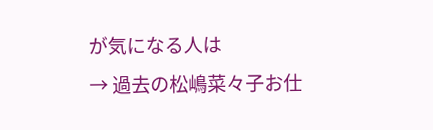が気になる人は
→ 過去の松嶋菜々子お仕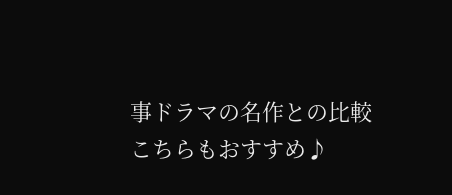事ドラマの名作との比較こちらもおすすめ♪